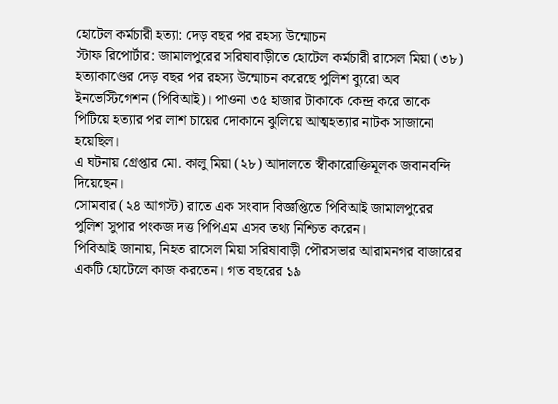হোটেল কর্মচারী হত্যা: দেড় বছর পর রহস্য উন্মোচন
স্টাফ রিপোর্টার: জামালপুরের সরিষাবাড়ীতে হোটেল কর্মচারী রাসেল মিয়া (৩৮) হত্যাকাণ্ডের দেড় বছর পর রহস্য উন্মোচন করেছে পুলিশ ব্যুরো অব ইনভেস্টিগেশন (পিবিআই)। পাওনা ৩৫ হাজার টাকাকে কেন্দ্র করে তাকে পিটিয়ে হত্যার পর লাশ চায়ের দোকানে ঝুলিয়ে আত্মহত্যার নাটক সাজানো হয়েছিল।
এ ঘটনায় গ্রেপ্তার মো. কালু মিয়া (২৮) আদালতে স্বীকারোক্তিমূলক জবানবন্দি দিয়েছেন।
সোমবার (২৪ আগস্ট) রাতে এক সংবাদ বিজ্ঞপ্তিতে পিবিআই জামালপুরের পুলিশ সুপার পংকজ দত্ত পিপিএম এসব তথ্য নিশ্চিত করেন।
পিবিআই জানায়, নিহত রাসেল মিয়া সরিষাবাড়ী পৌরসভার আরামনগর বাজারের একটি হোটেলে কাজ করতেন। গত বছরের ১৯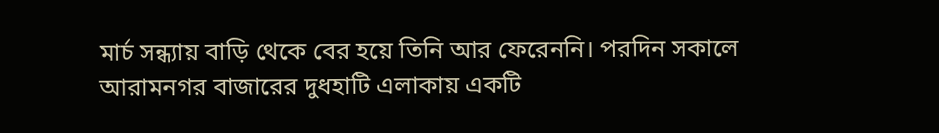মার্চ সন্ধ্যায় বাড়ি থেকে বের হয়ে তিনি আর ফেরেননি। পরদিন সকালে আরামনগর বাজারের দুধহাটি এলাকায় একটি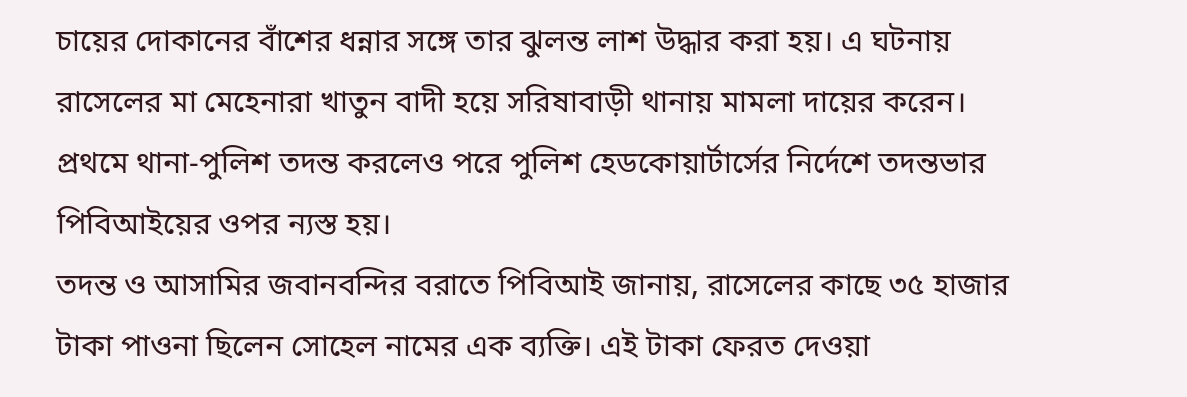চায়ের দোকানের বাঁশের ধন্নার সঙ্গে তার ঝুলন্ত লাশ উদ্ধার করা হয়। এ ঘটনায় রাসেলের মা মেহেনারা খাতুন বাদী হয়ে সরিষাবাড়ী থানায় মামলা দায়ের করেন। প্রথমে থানা-পুলিশ তদন্ত করলেও পরে পুলিশ হেডকোয়ার্টার্সের নির্দেশে তদন্তভার পিবিআইয়ের ওপর ন্যস্ত হয়।
তদন্ত ও আসামির জবানবন্দির বরাতে পিবিআই জানায়, রাসেলের কাছে ৩৫ হাজার টাকা পাওনা ছিলেন সোহেল নামের এক ব্যক্তি। এই টাকা ফেরত দেওয়া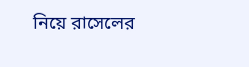নিয়ে রাসেলের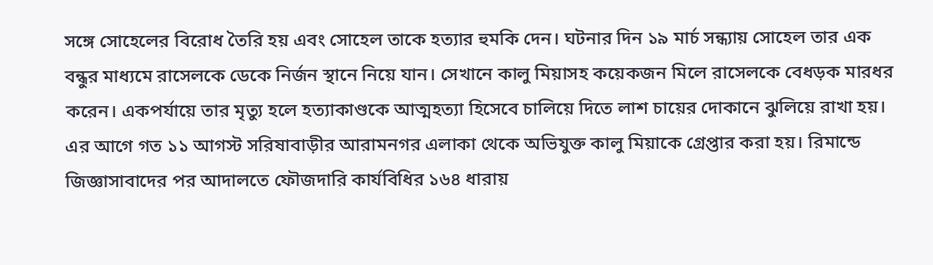সঙ্গে সোহেলের বিরোধ তৈরি হয় এবং সোহেল তাকে হত্যার হুমকি দেন। ঘটনার দিন ১৯ মার্চ সন্ধ্যায় সোহেল তার এক বন্ধুর মাধ্যমে রাসেলকে ডেকে নির্জন স্থানে নিয়ে যান। সেখানে কালু মিয়াসহ কয়েকজন মিলে রাসেলকে বেধড়ক মারধর করেন। একপর্যায়ে তার মৃত্যু হলে হত্যাকাণ্ডকে আত্মহত্যা হিসেবে চালিয়ে দিতে লাশ চায়ের দোকানে ঝুলিয়ে রাখা হয়।
এর আগে গত ১১ আগস্ট সরিষাবাড়ীর আরামনগর এলাকা থেকে অভিযুক্ত কালু মিয়াকে গ্রেপ্তার করা হয়। রিমান্ডে জিজ্ঞাসাবাদের পর আদালতে ফৌজদারি কার্যবিধির ১৬৪ ধারায়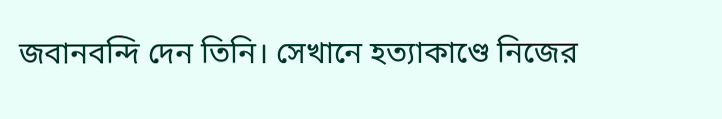জবানবন্দি দেন তিনি। সেখানে হত্যাকাণ্ডে নিজের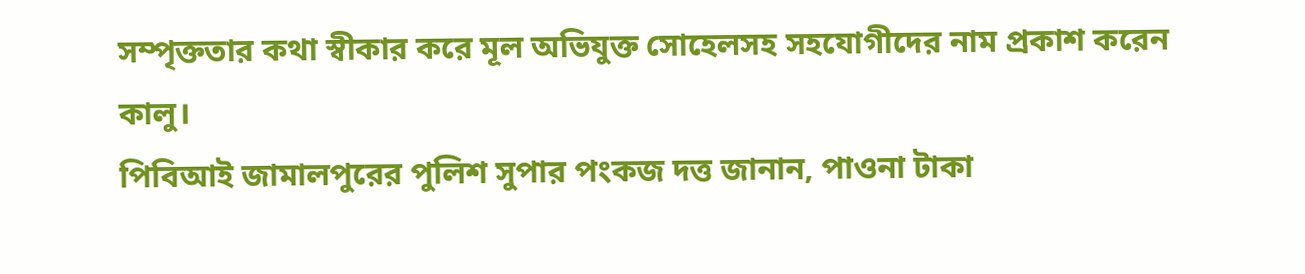সম্পৃক্ততার কথা স্বীকার করে মূল অভিযুক্ত সোহেলসহ সহযোগীদের নাম প্রকাশ করেন কালু।
পিবিআই জামালপুরের পুলিশ সুপার পংকজ দত্ত জানান, পাওনা টাকা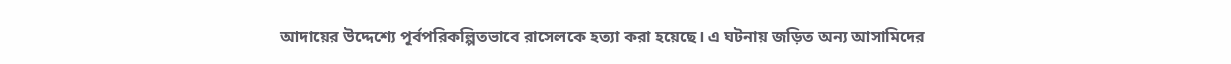আদায়ের উদ্দেশ্যে পূর্বপরিকল্পিতভাবে রাসেলকে হত্যা করা হয়েছে। এ ঘটনায় জড়িত অন্য আসামিদের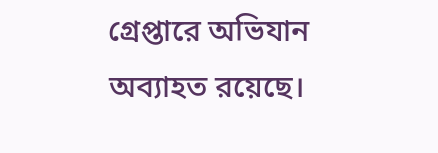গ্রেপ্তারে অভিযান অব্যাহত রয়েছে।